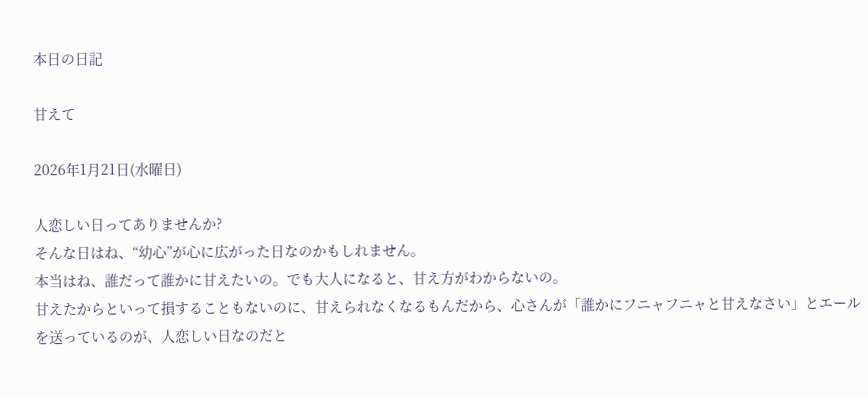本日の日記

甘えて

2026年1月21日(水曜日)

人恋しい日ってありませんか?
そんな日はね、“幼心”が心に広がった日なのかもしれません。
本当はね、誰だって誰かに甘えたいの。でも大人になると、甘え方がわからないの。
甘えたからといって損することもないのに、甘えられなくなるもんだから、心さんが「誰かにフニャフニャと甘えなさい」とエールを送っているのが、人恋しい日なのだと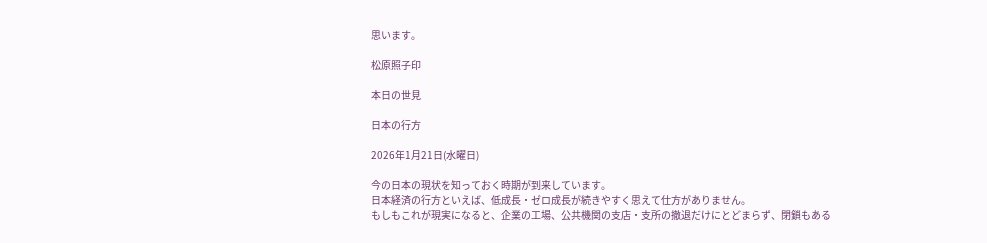思います。

松原照子印

本日の世見

日本の行方

2026年1月21日(水曜日)

今の日本の現状を知っておく時期が到来しています。
日本経済の行方といえば、低成長・ゼロ成長が続きやすく思えて仕方がありません。
もしもこれが現実になると、企業の工場、公共機関の支店・支所の撤退だけにとどまらず、閉鎖もある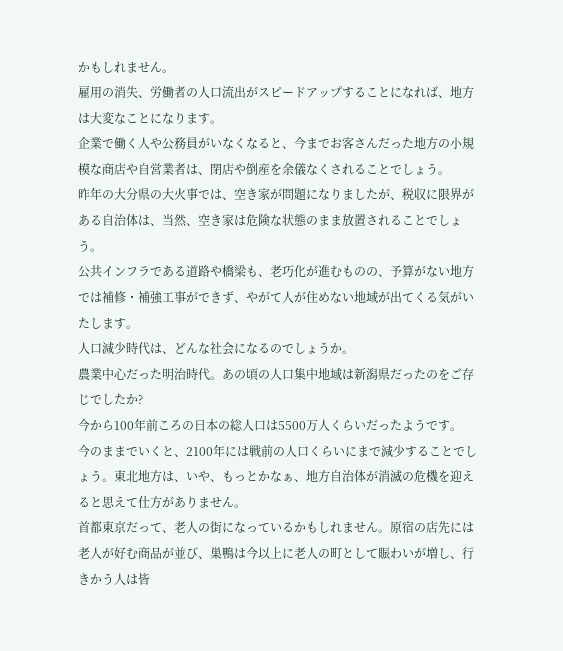かもしれません。
雇用の消失、労働者の人口流出がスピードアップすることになれば、地方は大変なことになります。
企業で働く人や公務員がいなくなると、今までお客さんだった地方の小規模な商店や自営業者は、閉店や倒産を余儀なくされることでしょう。
昨年の大分県の大火事では、空き家が問題になりましたが、税収に限界がある自治体は、当然、空き家は危険な状態のまま放置されることでしょう。
公共インフラである道路や橋梁も、老巧化が進むものの、予算がない地方では補修・補強工事ができず、やがて人が住めない地域が出てくる気がいたします。
人口減少時代は、どんな社会になるのでしょうか。
農業中心だった明治時代。あの頃の人口集中地域は新潟県だったのをご存じでしたか?
今から100年前ころの日本の総人口は5500万人くらいだったようです。
今のままでいくと、2100年には戦前の人口くらいにまで減少することでしょう。東北地方は、いや、もっとかなぁ、地方自治体が消滅の危機を迎えると思えて仕方がありません。
首都東京だって、老人の街になっているかもしれません。原宿の店先には老人が好む商品が並び、巣鴨は今以上に老人の町として賑わいが増し、行きかう人は皆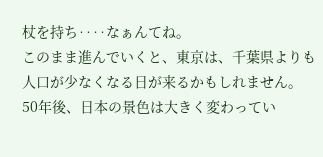杖を持ち‥‥なぁんてね。
このまま進んでいくと、東京は、千葉県よりも人口が少なくなる日が来るかもしれません。
50年後、日本の景色は大きく変わってい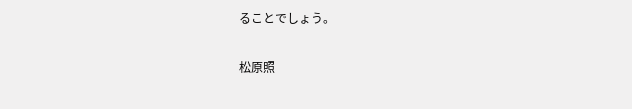ることでしょう。

松原照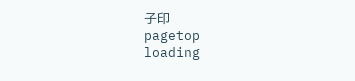子印
pagetop
loading